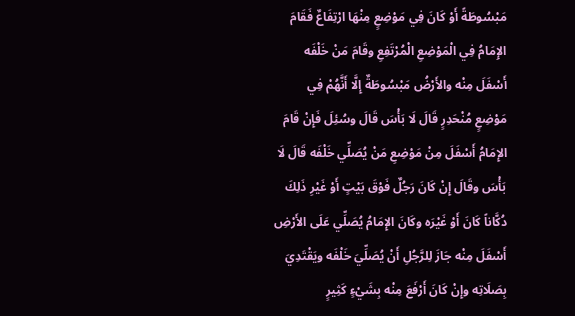مَبْسُوطَةً أَوْ كَانَ فِي مَوْضِعٍ مِنْهَا ارْتِفَاعٌ فَقَامَ الإِمَامُ فِي الْمَوْضِعِ الْمُرْتَفِعِ وقَامَ مَنْ خَلْفَه أَسْفَلَ مِنْه والأَرْضُ مَبْسُوطَةٌ إِلَّا أَنَّهُمْ فِي مَوْضِعٍ مُنْحَدِرٍ قَالَ لَا بَأْسَ قَالَ وسُئِلَ فَإِنْ قَامَ الإِمَامُ أَسْفَلَ مِنْ مَوْضِعِ مَنْ يُصَلِّي خَلْفَه قَالَ لَا بَأْسَ وقَالَ إِنْ كَانَ رَجُلٌ فَوْقَ بَيْتٍ أَوْ غَيْرِ ذَلِكَ دُكَّاناً كَانَ أَوْ غَيْرَه وكَانَ الإِمَامُ يُصَلِّي عَلَى الأَرْضِ أَسْفَلَ مِنْه جَازَ لِلرَّجُلِ أَنْ يُصَلِّيَ خَلْفَه ويَقْتَدِيَ بِصَلَاتِه وإِنْ كَانَ أَرْفَعَ مِنْه بِشَيْءٍ كَثِيرٍ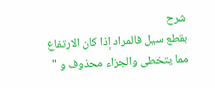شرح
بقطع سيل فالمراد إذا كان الارتفاع مما يتخطى والجزاء محذوف و "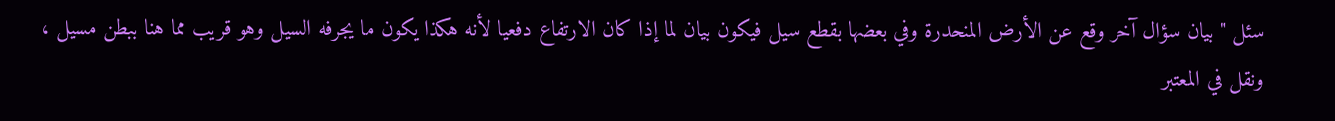سئل " بيان سؤال آخر وقع عن الأرض المنحدرة وفي بعضها بقطع سيل فيكون بيان لما إذا كان الارتفاع دفعيا لأنه هكذا يكون ما يجرفه السيل وهو قريب مما هنا ببطن مسيل ، ونقل في المعتبر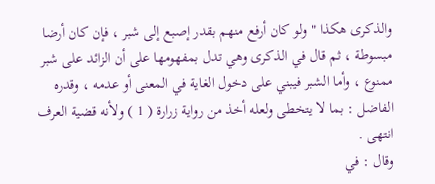والذكرى هكذا " ولو كان أرفع منهم بقدر إصبع إلى شبر ، فإن كان أرضا مبسوطة ، ثم قال في الذكرى وهي تدل بمفهومها على أن الزائد على شبر ممنوع ، وأما الشبر فيبني على دخول الغاية في المعنى أو عدمه ، وقدره الفاضل : بما لا يتخطى ولعله أخذ من رواية زرارة ( 1 ) ولأنه قضية العرف انتهى .
وقال : في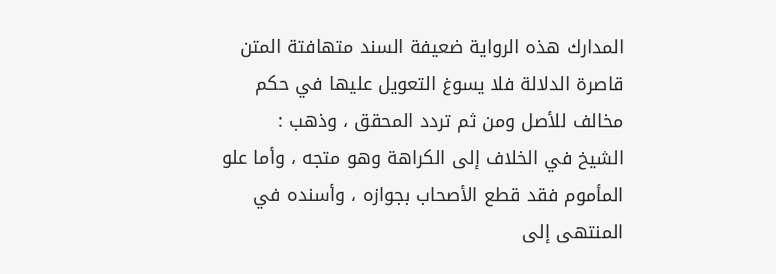المدارك هذه الرواية ضعيفة السند متهافتة المتن قاصرة الدلالة فلا يسوغ التعويل عليها في حكم مخالف للأصل ومن ثم تردد المحقق ، وذهب :
الشيخ في الخلاف إلى الكراهة وهو متجه ، وأما علو المأموم فقد قطع الأصحاب بجوازه ، وأسنده في المنتهى إلى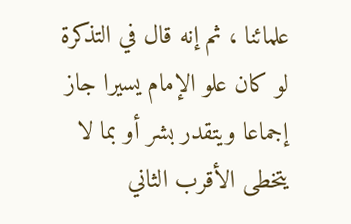علمائنا ، ثم إنه قال في التذكرة لو كان علو الإمام يسيرا جاز إجماعا ويتقدر بشر أو بما لا يتخطى الأقرب الثاني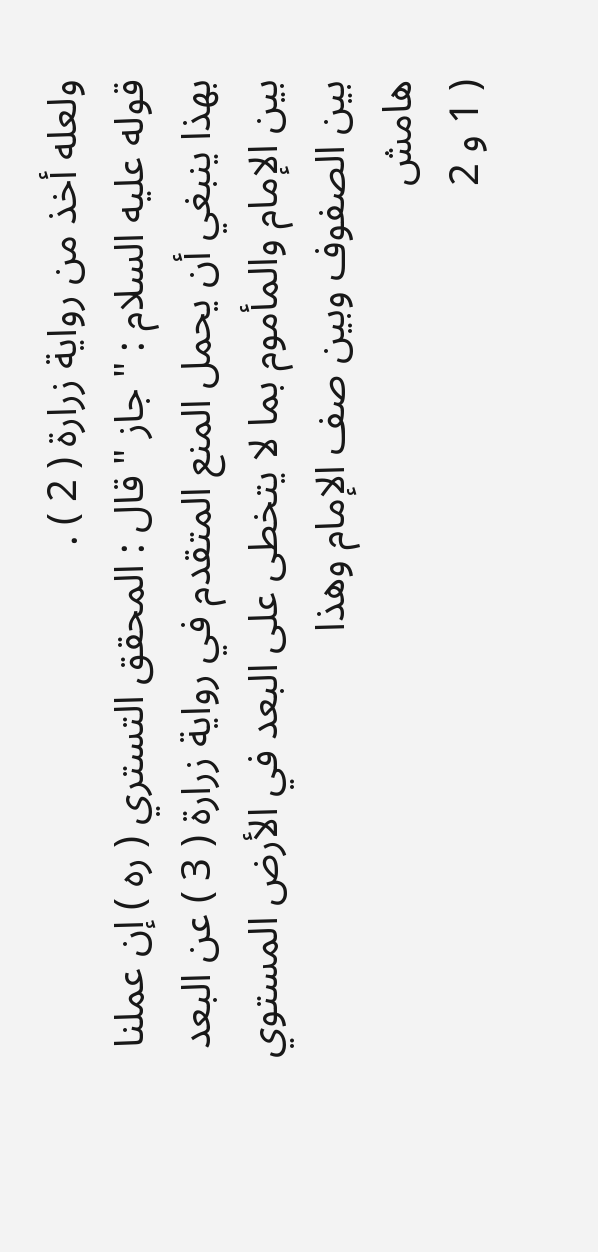ولعله أخذ من رواية زرارة ( 2 ) .
قوله عليه السلام : " جاز " قال : المحقق التستري ( ره ) إن عملنا بهذا ينبغي أن يحمل المنع المتقدم في رواية زرارة ( 3 ) عن البعد بين الإمام والمأموم بما لا يتخطى على البعد في الأرض المستوي بين الصفوف وبين صف الإمام وهذا
هامش
( 1 و 2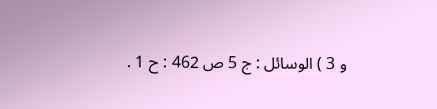و 3 ) الوسائل : ج 5 ص 462 : ح 1 .